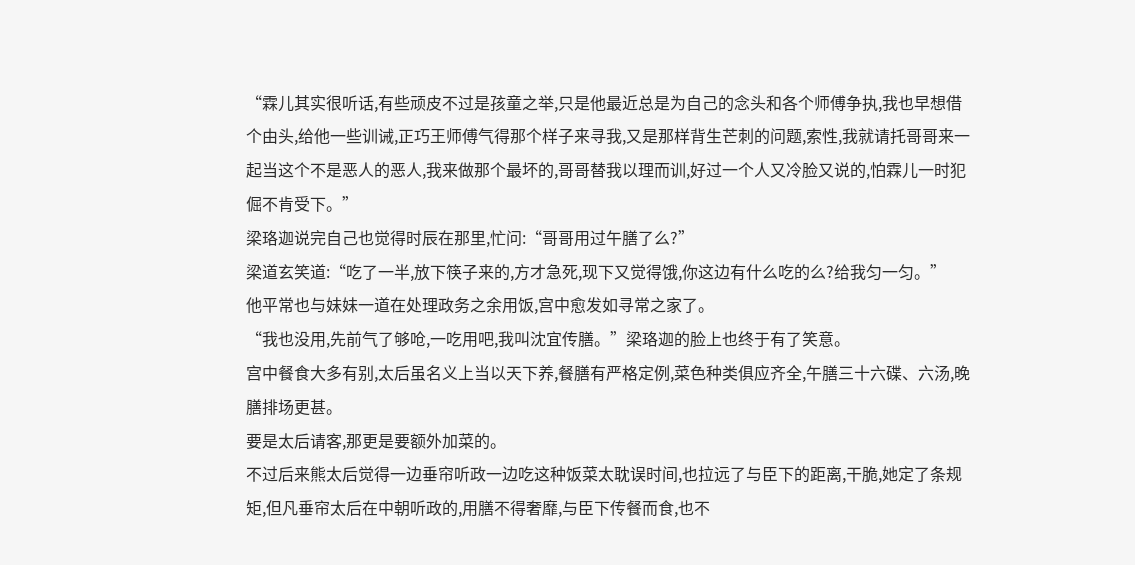“霖儿其实很听话,有些顽皮不过是孩童之举,只是他最近总是为自己的念头和各个师傅争执,我也早想借个由头,给他一些训诫,正巧王师傅气得那个样子来寻我,又是那样背生芒刺的问题,索性,我就请托哥哥来一起当这个不是恶人的恶人,我来做那个最坏的,哥哥替我以理而训,好过一个人又冷脸又说的,怕霖儿一时犯倔不肯受下。”
梁珞迦说完自己也觉得时辰在那里,忙问:“哥哥用过午膳了么?”
梁道玄笑道:“吃了一半,放下筷子来的,方才急死,现下又觉得饿,你这边有什么吃的么?给我匀一匀。”
他平常也与妹妹一道在处理政务之余用饭,宫中愈发如寻常之家了。
“我也没用,先前气了够呛,一吃用吧,我叫沈宜传膳。”梁珞迦的脸上也终于有了笑意。
宫中餐食大多有别,太后虽名义上当以天下养,餐膳有严格定例,菜色种类俱应齐全,午膳三十六碟、六汤,晚膳排场更甚。
要是太后请客,那更是要额外加菜的。
不过后来熊太后觉得一边垂帘听政一边吃这种饭菜太耽误时间,也拉远了与臣下的距离,干脆,她定了条规矩,但凡垂帘太后在中朝听政的,用膳不得奢靡,与臣下传餐而食,也不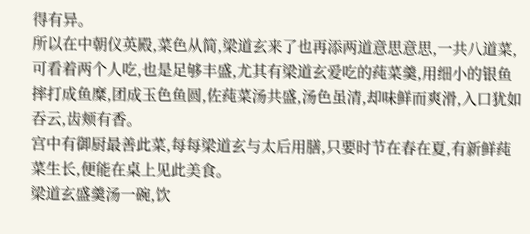得有异。
所以在中朝仪英殿,菜色从简,梁道玄来了也再添两道意思意思,一共八道菜,可看着两个人吃,也是足够丰盛,尤其有梁道玄爱吃的莼菜羹,用细小的银鱼摔打成鱼糜,团成玉色鱼圆,佐莼菜汤共盛,汤色虽清,却味鲜而爽滑,入口犹如吞云,齿颊有香。
宫中有御厨最善此菜,每每梁道玄与太后用膳,只要时节在春在夏,有新鲜莼菜生长,便能在桌上见此美食。
梁道玄盛羹汤一碗,饮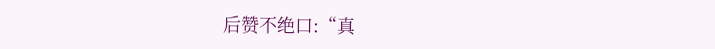后赞不绝口:“真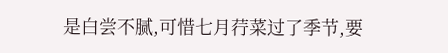是白尝不腻,可惜七月荇菜过了季节,要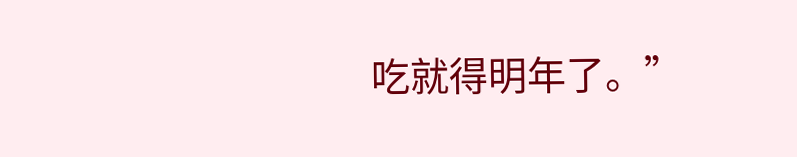吃就得明年了。”